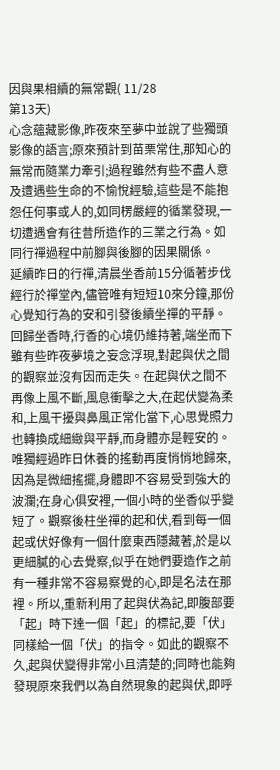因與果相續的無常觀( 11/28
第13天)
心念蘊藏影像,昨夜來至夢中並說了些獨頭影像的語言;原來預計到苗栗常住,那知心的無常而隨業力牽引;過程雖然有些不盡人意及遭遇些生命的不愉悅經驗,這些是不能抱怨任何事或人的,如同楞嚴經的循業發現,一切遭遇會有往昔所造作的三業之行為。如同行禪過程中前腳與後腳的因果關係。
延續昨日的行禪,清晨坐香前15分循著步伐經行於禪堂內,儘管唯有短短10來分鐘,那份心覺知行為的安和引發後續坐禪的平靜。回歸坐香時,行香的心境仍維持著,端坐而下雖有些昨夜夢境之妄念浮現,對起與伏之間的觀察並沒有因而走失。在起與伏之間不再像上風不斷,風息衝擊之大,在起伏變為柔和,上風干擾與鼻風正常化當下,心思覺照力也轉換成細緻與平靜,而身體亦是輕安的。唯獨經過昨日休養的搖動再度悄悄地歸來,因為是微細搖擺,身體即不容易受到強大的波瀾;在身心俱安裡,一個小時的坐香似乎變短了。觀察後柱坐禪的起和伏,看到每一個起或伏好像有一個什麼東西隱藏著,於是以更細膩的心去覺察,似乎在她們要造作之前有一種非常不容易察覺的心,即是名法在那裡。所以,重新利用了起與伏為記,即腹部要「起」時下達一個「起」的標記,要「伏」同樣給一個「伏」的指令。如此的觀察不久,起與伏變得非常小且清楚的;同時也能夠發現原來我們以為自然現象的起與伏,即呼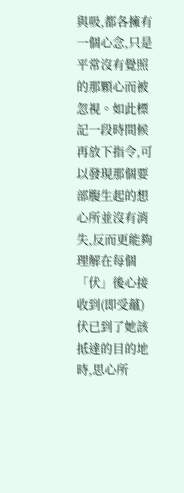與吸,都各擁有一個心念,只是平常沒有覺照的那顆心而被忽視。如此標記一段時間候再放下指令,可以發現那個要部腹生起的想心所並沒有消失,反而更能夠理解在每個「伏」後心接收到(即受蘊)伏已到了她該抵達的目的地時,思心所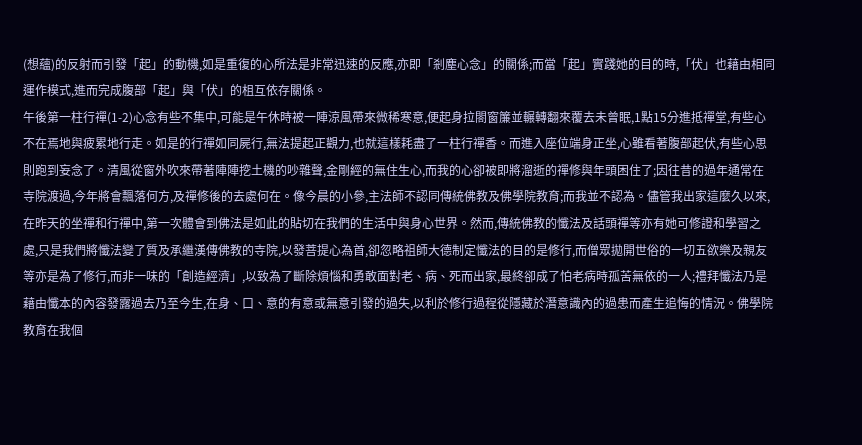(想蘊)的反射而引發「起」的動機,如是重復的心所法是非常迅速的反應,亦即「剎塵心念」的關係;而當「起」實踐她的目的時,「伏」也藉由相同運作模式,進而完成腹部「起」與「伏」的柤互依存關係。
午後第一柱行禪(1-2)心念有些不集中,可能是午休時被一陣涼風帶來微稀寒意,便起身拉閤窗簾並輾轉翻來覆去未曾眠,1點15分進抵禪堂,有些心不在焉地與疲累地行走。如是的行禪如同屍行,無法提起正觀力,也就這樣耗盡了一柱行禪香。而進入座位端身正坐,心雖看著腹部起伏,有些心思則跑到妄念了。清風從窗外吹來帶著陣陣挖土機的吵雜聲,金剛經的無住生心,而我的心卻被即將溜逝的禪修與年頭困住了;因往昔的過年通常在寺院渡過,今年將會飄落何方,及禪修後的去處何在。像今晨的小參,主法師不認同傳統佛教及佛學院教育;而我並不認為。儘管我出家這麼久以來,在昨天的坐禪和行禪中,第一次體會到佛法是如此的貼切在我們的生活中與身心世界。然而,傳統佛教的懺法及話頭禪等亦有她可修證和學習之處,只是我們將懺法變了質及承繼漢傳佛教的寺院,以發菩提心為首,卻忽略祖師大德制定懺法的目的是修行,而僧眾拋開世俗的一切五欲樂及親友等亦是為了修行,而非一味的「創造經濟」,以致為了斷除煩惱和勇敢面對老、病、死而出家,最終卻成了怕老病時孤苦無依的一人;禮拜懺法乃是藉由懺本的內容發露過去乃至今生,在身、口、意的有意或無意引發的過失,以利於修行過程從隱藏於潛意識內的過患而產生追悔的情況。佛學院教育在我個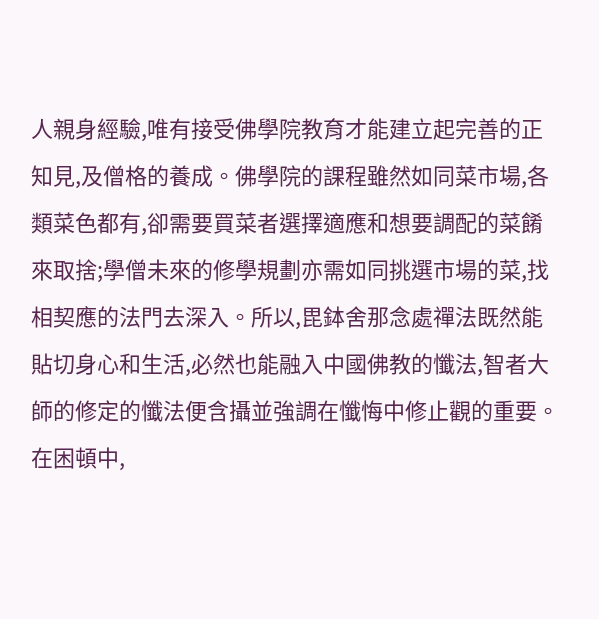人親身經驗,唯有接受佛學院教育才能建立起完善的正知見,及僧格的養成。佛學院的課程雖然如同菜市場,各類菜色都有,卻需要買菜者選擇適應和想要調配的菜餚來取捨;學僧未來的修學規劃亦需如同挑選市場的菜,找相契應的法門去深入。所以,毘鉢舍那念處禪法既然能貼切身心和生活,必然也能融入中國佛教的懺法,智者大師的修定的懺法便含攝並強調在懺悔中修止觀的重要。
在困頓中,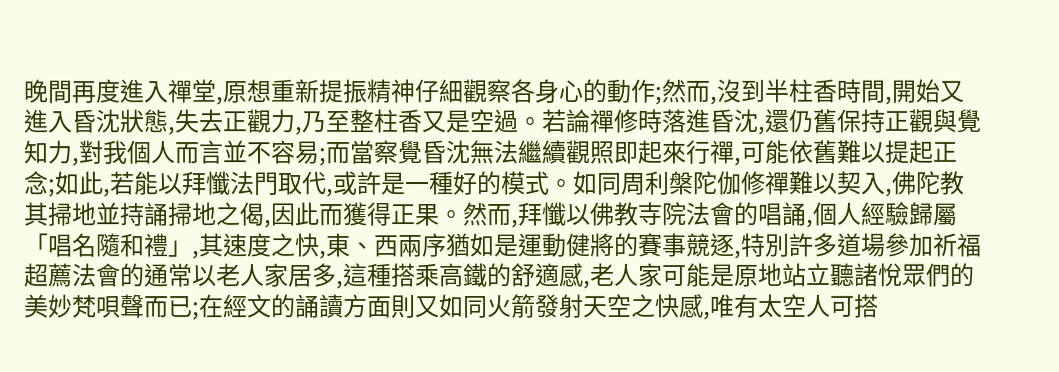晚間再度進入禪堂,原想重新提振精神仔細觀察各身心的動作;然而,沒到半柱香時間,開始又進入昏沈狀態,失去正觀力,乃至整柱香又是空過。若論禪修時落進昏沈,還仍舊保持正觀與覺知力,對我個人而言並不容易;而當察覺昏沈無法繼續觀照即起來行禪,可能依舊難以提起正念;如此,若能以拜懺法門取代,或許是一種好的模式。如同周利槃陀伽修禪難以契入,佛陀教其掃地並持誦掃地之偈,因此而獲得正果。然而,拜懺以佛教寺院法會的唱誦,個人經驗歸屬「唱名隨和禮」,其速度之快,東、西兩序猶如是運動健將的賽事競逐,特別許多道場參加祈福超薦法會的通常以老人家居多,這種搭乘高鐵的舒適感,老人家可能是原地站立聽諸悅眾們的美妙梵唄聲而已;在經文的誦讀方面則又如同火箭發射天空之快感,唯有太空人可搭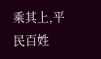乘其上,平民百姓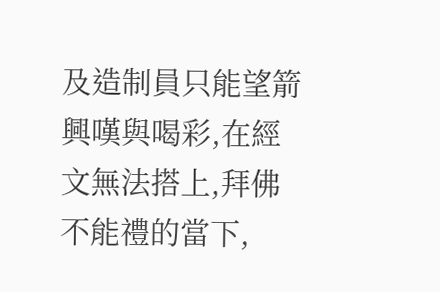及造制員只能望箭興嘆與喝彩,在經文無法搭上,拜佛不能禮的當下,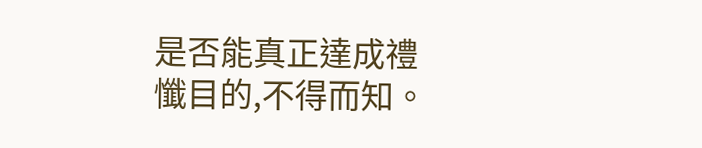是否能真正達成禮懺目的,不得而知。